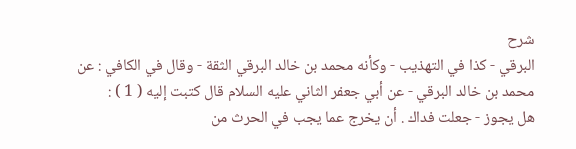شرح
البرقي - كذا في التهذيب - وكأنه محمد بن خالد البرقي الثقة - وقال في الكافي : عن
محمد بن خالد البرقي - عن أبي جعفر الثاني عليه السلام قال كتبت إليه ( 1 ) :
هل يجوز - جعلت فداك . أن يخرج عما يجب في الحرث من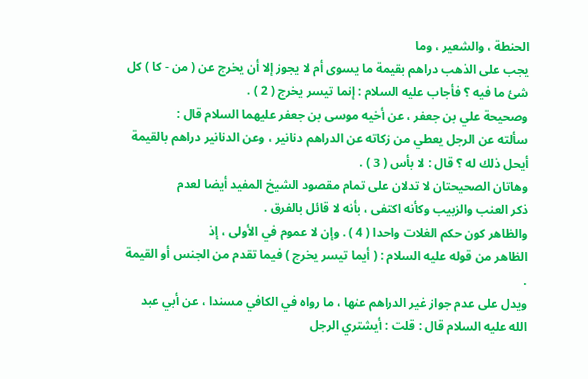الحنطة ، والشعير ، وما
يجب على الذهب دراهم بقيمة ما يسوى أم لا يجوز إلا أن يخرج عن ( من - كا ) كل
شئ ما فيه ؟ فأجاب عليه السلام : إنما تيسر يخرج ( 2 ) .
وصحيحة علي بن جعفر ، عن أخيه موسى بن جعفر عليهما السلام قال :
سألته عن الرجل يعطي من زكاته عن الدراهم دنانير ، وعن الدنانير دراهم بالقيمة
أيحل ذلك له ؟ قال : لا بأس ( 3 ) .
وهاتان الصحيحتان لا تدلان على تمام مقصود الشيخ المفيد أيضا لعدم
ذكر العنب والزبيب وكأنه اكتفى ، بأنه لا قائل بالفرق .
والظاهر كون حكم الغلات واحدا ( 4 ) . وإن لا عموم في الأولى ، إذ
الظاهر من قوله عليه السلام : ( أيما تيسر يخرج ) فيما تقدم من الجنس أو القيمة .
ويدل على عدم جواز غير الدراهم عنها ، ما رواه في الكافي مسندا ، عن أبي عبد الله عليه السلام قال : قلت : أيشتري الرجل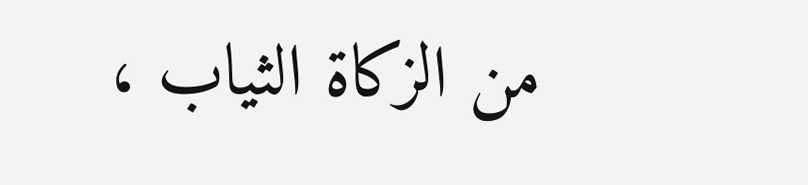من الزكاة الثياب ،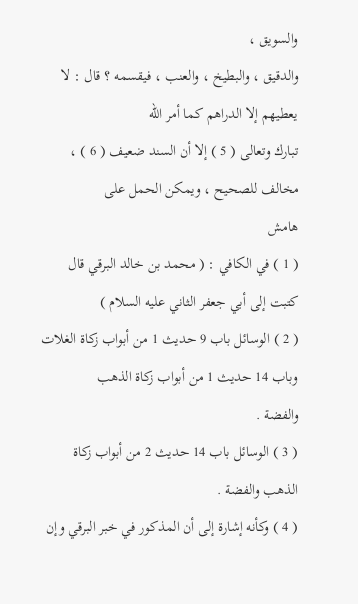والسويق ،
والدقيق ، والبطيخ ، والعنب ، فيقسمه ؟ قال : لا يعطيهم إلا الدراهم كما أمر الله
تبارك وتعالى ( 5 ) إلا أن السند ضعيف ( 6 ) ، مخالف للصحيح ، ويمكن الحمل على
هامش
( 1 ) في الكافي : ( محمد بن خالد البرقي قال كتبت إلى أبي جعفر الثاني عليه السلام )
( 2 ) الوسائل باب 9 حديث 1 من أبواب زكاة الغلات وباب 14 حديث 1 من أبواب زكاة الذهب
والفضة .
( 3 ) الوسائل باب 14 حديث 2 من أبواب زكاة الذهب والفضة .
( 4 ) وكأنه إشارة إلى أن المذكور في خبر البرقي وإن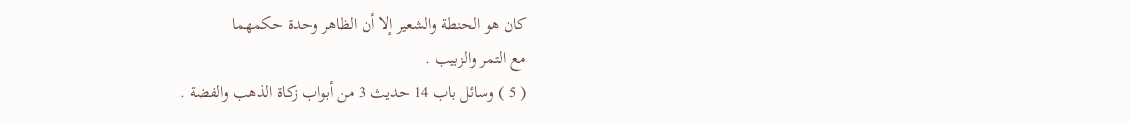كان هو الحنطة والشعير إلا أن الظاهر وحدة حكمهما
مع التمر والزبيب .
( 5 ) وسائل باب 14 حديث 3 من أبواب زكاة الذهب والفضة .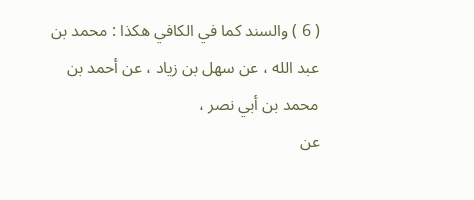( 6 ) والسند كما في الكافي هكذا : محمد بن عبد الله ، عن سهل بن زياد ، عن أحمد بن محمد بن أبي نصر ،
عن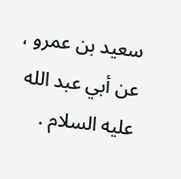سعيد بن عمرو ، عن أبي عبد الله عليه السلام .